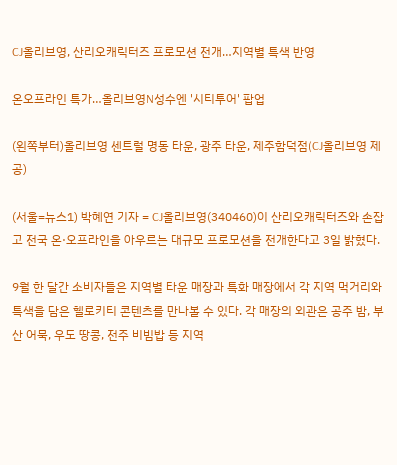CJ올리브영, 산리오캐릭터즈 프로모션 전개…지역별 특색 반영

온오프라인 특가…올리브영N성수엔 '시티투어' 팝업

(왼쪽부터)올리브영 센트럴 명동 타운, 광주 타운, 제주함덕점(CJ올리브영 제공)

(서울=뉴스1) 박혜연 기자 = CJ올리브영(340460)이 산리오캐릭터즈와 손잡고 전국 온·오프라인을 아우르는 대규모 프로모션을 전개한다고 3일 밝혔다.

9월 한 달간 소비자들은 지역별 타운 매장과 특화 매장에서 각 지역 먹거리와 특색을 담은 헬로키티 콘텐츠를 만나볼 수 있다. 각 매장의 외관은 공주 밤, 부산 어묵, 우도 땅콩, 전주 비빔밥 등 지역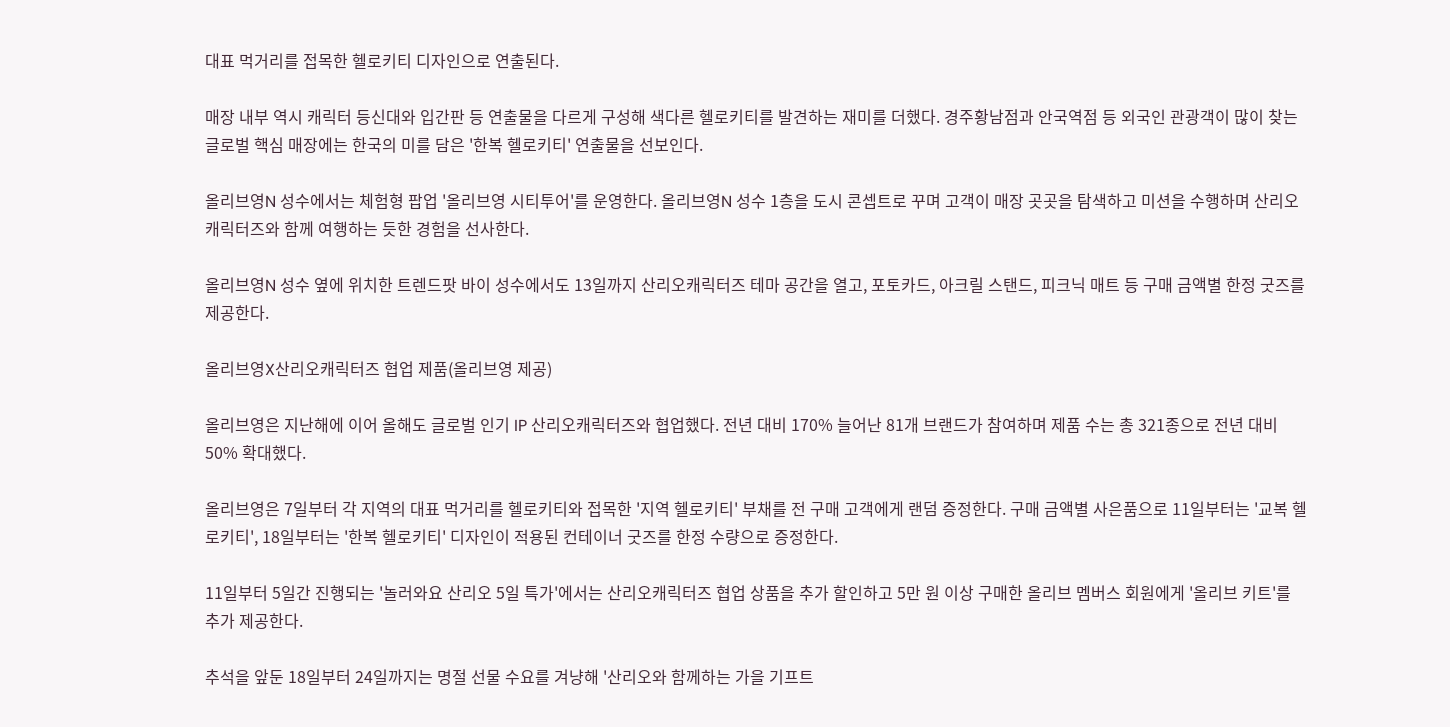대표 먹거리를 접목한 헬로키티 디자인으로 연출된다.

매장 내부 역시 캐릭터 등신대와 입간판 등 연출물을 다르게 구성해 색다른 헬로키티를 발견하는 재미를 더했다. 경주황남점과 안국역점 등 외국인 관광객이 많이 찾는 글로벌 핵심 매장에는 한국의 미를 담은 '한복 헬로키티' 연출물을 선보인다.

올리브영N 성수에서는 체험형 팝업 '올리브영 시티투어'를 운영한다. 올리브영N 성수 1층을 도시 콘셉트로 꾸며 고객이 매장 곳곳을 탐색하고 미션을 수행하며 산리오캐릭터즈와 함께 여행하는 듯한 경험을 선사한다.

올리브영N 성수 옆에 위치한 트렌드팟 바이 성수에서도 13일까지 산리오캐릭터즈 테마 공간을 열고, 포토카드, 아크릴 스탠드, 피크닉 매트 등 구매 금액별 한정 굿즈를 제공한다.

올리브영X산리오캐릭터즈 협업 제품(올리브영 제공)

올리브영은 지난해에 이어 올해도 글로벌 인기 IP 산리오캐릭터즈와 협업했다. 전년 대비 170% 늘어난 81개 브랜드가 참여하며 제품 수는 총 321종으로 전년 대비 50% 확대했다.

올리브영은 7일부터 각 지역의 대표 먹거리를 헬로키티와 접목한 '지역 헬로키티' 부채를 전 구매 고객에게 랜덤 증정한다. 구매 금액별 사은품으로 11일부터는 '교복 헬로키티', 18일부터는 '한복 헬로키티' 디자인이 적용된 컨테이너 굿즈를 한정 수량으로 증정한다.

11일부터 5일간 진행되는 '놀러와요 산리오 5일 특가'에서는 산리오캐릭터즈 협업 상품을 추가 할인하고 5만 원 이상 구매한 올리브 멤버스 회원에게 '올리브 키트'를 추가 제공한다.

추석을 앞둔 18일부터 24일까지는 명절 선물 수요를 겨냥해 '산리오와 함께하는 가을 기프트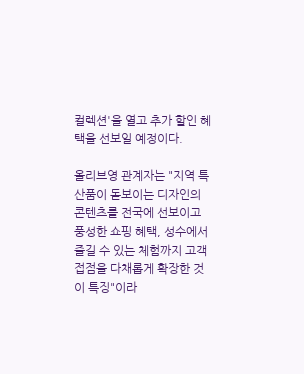컬렉션'을 열고 추가 할인 혜택을 선보일 예정이다.

올리브영 관계자는 "지역 특산품이 돋보이는 디자인의 콘텐츠를 전국에 선보이고 풍성한 쇼핑 혜택, 성수에서 즐길 수 있는 체험까지 고객 접점을 다채롭게 확장한 것이 특징"이라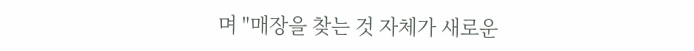며 "매장을 찾는 것 자체가 새로운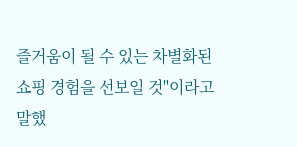즐거움이 될 수 있는 차별화된 쇼핑 경험을 선보일 것"이라고 말했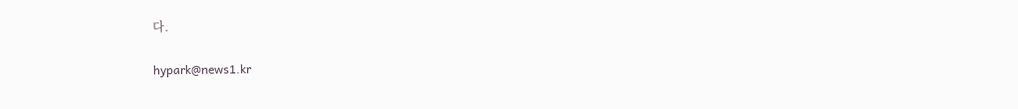다.

hypark@news1.kr